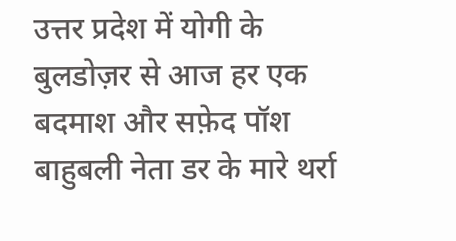उत्तर प्रदेश में योगी के बुलडोज़र से आज हर एक बदमाश और सफ़ेद पॉश बाहुबली नेता डर के मारे थर्रा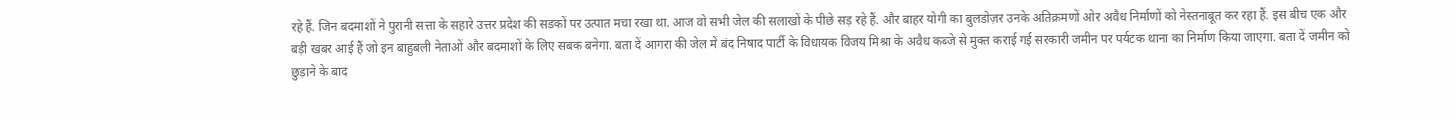रहे हैं. जिन बदमाशों ने पुरानी सत्ता के सहारे उत्तर प्रदेश की सडकों पर उत्पात मचा रखा था. आज वो सभी जेल की सलाखों के पीछे सड़ रहे हैं. और बाहर योगी का बुलडोज़र उनके अतिक्रमणों ओर अवैध निर्माणों को नेस्तनाबूत कर रहा हैं. इस बीच एक और बड़ी खबर आई हैं जो इन बाहुबली नेताओं और बदमाशों के लिए सबक बनेगा. बता दें आगरा की जेल में बंद निषाद पार्टी के विधायक विजय मिश्रा के अवैध कब्जे से मुक्त कराई गई सरकारी जमीन पर पर्यटक थाना का निर्माण किया जाएगा. बता दें जमीन को छुड़ाने के बाद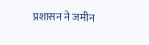प्रशासन ने जमीन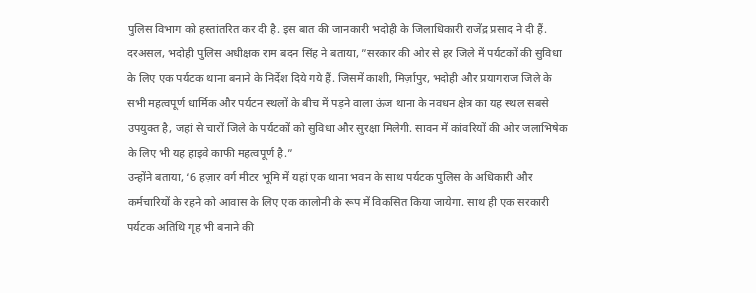पुलिस विभाग को हस्तांतरित कर दी है. इस बात की जानकारी भदोही के जिलाधिकारी राजेंद्र प्रसाद ने दी हैं.
दरअसल, भदोही पुलिस अधीक्षक राम बदन सिंह ने बताया, ”सरकार की ओर से हर जिले में पर्यटकों की सुविधा के लिए एक पर्यटक थाना बनाने के निर्देश दिये गये हैं. जिसमें काशी, मिर्ज़ापुर, भदोही और प्रयागराज जिले के सभी महत्वपूर्ण धार्मिक और पर्यटन स्थलों के बीच में पड़ने वाला ऊंज थाना के नवधन क्षेत्र का यह स्थल सबसे उपयुक्त है, जहां से चारों जिले के पर्यटकों को सुविधा और सुरक्षा मिलेगी. सावन में कांवरियों की ओर जलाभिषेक के लिए भी यह हाइवे काफी महत्वपूर्ण है.”
उन्होंने बताया, ‘6 हज़ार वर्ग मीटर भूमि में यहां एक थाना भवन के साथ पर्यटक पुलिस के अधिकारी और कर्मचारियों के रहने को आवास के लिए एक कालोनी के रूप में विकसित किया जायेगा. साथ ही एक सरकारी पर्यटक अतिथि गृह भी बनाने की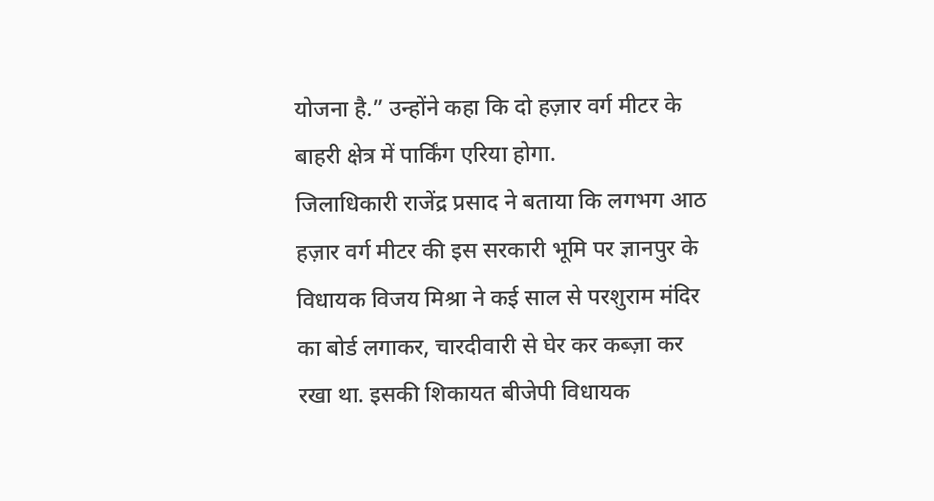योजना है.” उन्होंने कहा कि दो हज़ार वर्ग मीटर के बाहरी क्षेत्र में पार्किंग एरिया होगा.
जिलाधिकारी राजेंद्र प्रसाद ने बताया कि लगभग आठ हज़ार वर्ग मीटर की इस सरकारी भूमि पर ज्ञानपुर के विधायक विजय मिश्रा ने कई साल से परशुराम मंदिर का बोर्ड लगाकर, चारदीवारी से घेर कर कब्ज़ा कर रखा था. इसकी शिकायत बीजेपी विधायक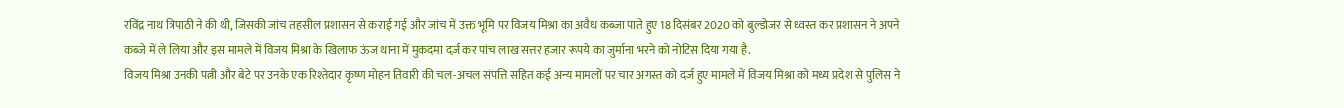रविंद्र नाथ त्रिपाठी ने की थी, जिसकी जांच तहसील प्रशासन से कराई गई और जांच में उक्त भूमि पर विजय मिश्रा का अवैध कब्जा पाते हुए 18 दिसंबर 2020 को बुल्डोजर से ध्वस्त कर प्रशासन ने अपने कब्जे में ले लिया और इस मामले में विजय मिश्रा के खिलाफ ऊंज थाना में मुकदमा दर्ज़ कर पांच लाख सत्तर हजार रूपये का जुर्माना भरने को नोटिस दिया गया है.
विजय मिश्रा उनकी पत्नी और बेटे पर उनके एक रिश्तेदार कृष्ण मोहन तिवारी की चल-अचल संपत्ति सहित कई अन्य मामलों पर चार अगस्त को दर्ज हुए मामले में विजय मिश्रा को मध्य प्रदेश से पुलिस ने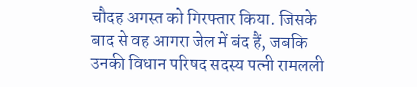चौदह अगस्त को गिरफ्तार किया. जिसके बाद से वह आगरा जेल में बंद हैं, जबकि उनकी विधान परिषद सदस्य पत्नी रामलली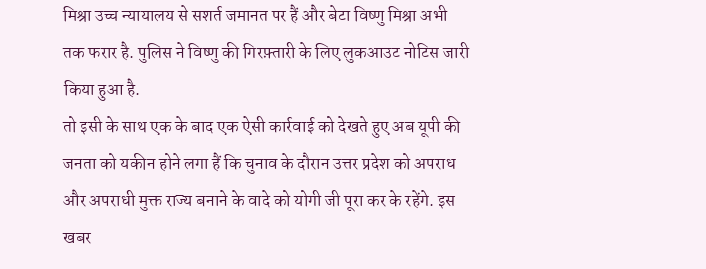मिश्रा उच्च न्यायालय से सशर्त जमानत पर हैं और बेटा विष्णु मिश्रा अभी तक फरार है. पुलिस ने विष्णु की गिरफ़्तारी के लिए लुकआउट नोटिस जारी किया हुआ है.
तो इसी के साथ एक के बाद एक ऐसी कार्रवाई को देखते हुए अब यूपी की जनता को यकीन होने लगा हैं कि चुनाव के दौरान उत्तर प्रदेश को अपराध और अपराधी मुक्त राज्य बनाने के वादे को योगी जी पूरा कर के रहेंगे. इस खबर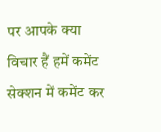पर आपके क्या विचार हैं हमें कमेंट सेक्शन में कमेंट कर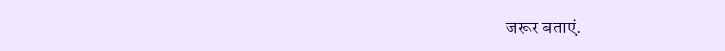जरूर बताएं.